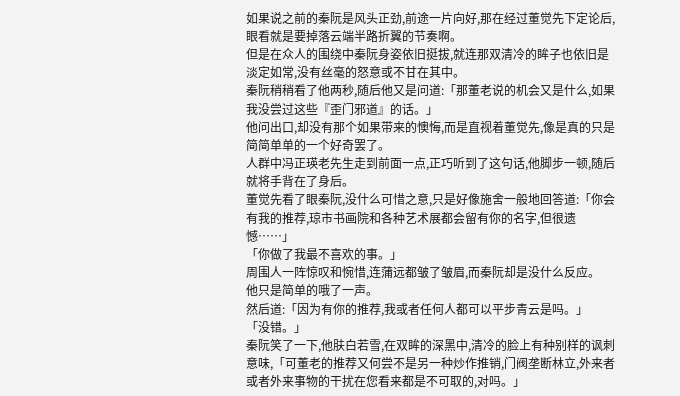如果说之前的秦阮是风头正劲,前途一片向好,那在经过董觉先下定论后,眼看就是要掉落云端半路折翼的节奏啊。
但是在众人的围绕中秦阮身姿依旧挺拔,就连那双清冷的眸子也依旧是淡定如常,没有丝毫的怒意或不甘在其中。
秦阮稍稍看了他两秒,随后他又是问道:「那董老说的机会又是什么,如果我没尝过这些『歪门邪道』的话。」
他问出口,却没有那个如果带来的懊悔,而是直视着董觉先,像是真的只是简简单单的一个好奇罢了。
人群中冯正瑛老先生走到前面一点,正巧听到了这句话,他脚步一顿,随后就将手背在了身后。
董觉先看了眼秦阮,没什么可惜之意,只是好像施舍一般地回答道:「你会有我的推荐,琼市书画院和各种艺术展都会留有你的名字,但很遗憾……」
「你做了我最不喜欢的事。」
周围人一阵惊叹和惋惜,连蒲远都皱了皱眉,而秦阮却是没什么反应。
他只是简单的哦了一声。
然后道:「因为有你的推荐,我或者任何人都可以平步青云是吗。」
「没错。」
秦阮笑了一下,他肤白若雪,在双眸的深黑中,清冷的脸上有种别样的讽刺意味,「可董老的推荐又何尝不是另一种炒作推销,门阀垄断林立,外来者或者外来事物的干扰在您看来都是不可取的,对吗。」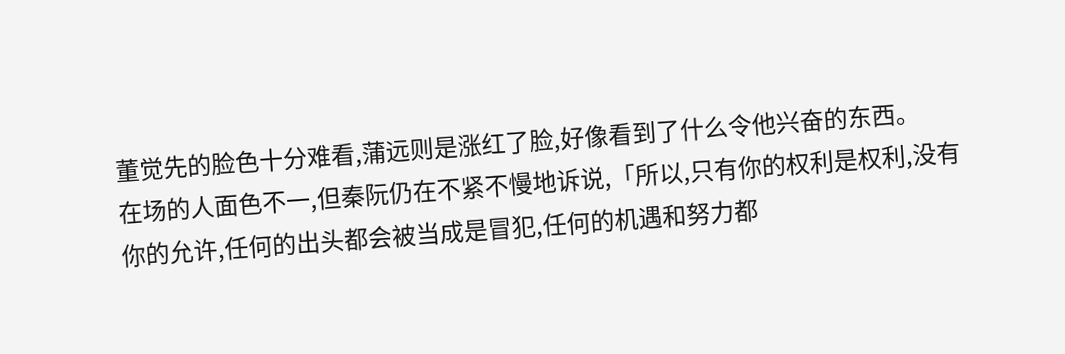董觉先的脸色十分难看,蒲远则是涨红了脸,好像看到了什么令他兴奋的东西。
在场的人面色不一,但秦阮仍在不紧不慢地诉说,「所以,只有你的权利是权利,没有你的允许,任何的出头都会被当成是冒犯,任何的机遇和努力都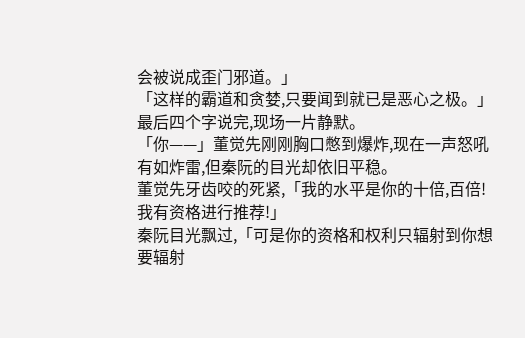会被说成歪门邪道。」
「这样的霸道和贪婪,只要闻到就已是恶心之极。」
最后四个字说完,现场一片静默。
「你——」董觉先刚刚胸口憋到爆炸,现在一声怒吼有如炸雷,但秦阮的目光却依旧平稳。
董觉先牙齿咬的死紧,「我的水平是你的十倍,百倍!我有资格进行推荐!」
秦阮目光飘过,「可是你的资格和权利只辐射到你想要辐射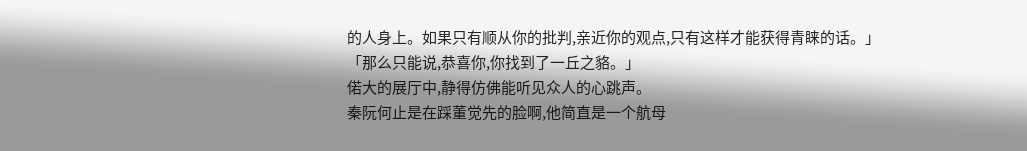的人身上。如果只有顺从你的批判,亲近你的观点,只有这样才能获得青睐的话。」
「那么只能说,恭喜你,你找到了一丘之貉。」
偌大的展厅中,静得仿佛能听见众人的心跳声。
秦阮何止是在踩董觉先的脸啊,他简直是一个航母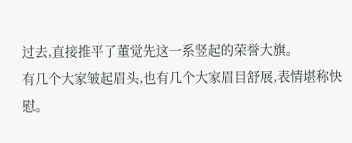过去,直接推平了董觉先这一系竖起的荣誉大旗。
有几个大家皱起眉头,也有几个大家眉目舒展,表情堪称快慰。